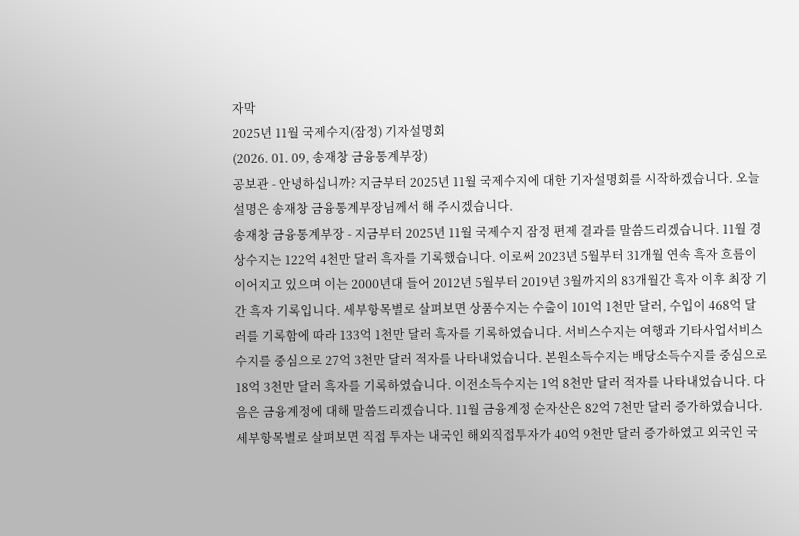자막
2025년 11월 국제수지(잠정) 기자설명회
(2026. 01. 09, 송재창 금융통계부장)
공보관 - 안녕하십니까? 지금부터 2025년 11월 국제수지에 대한 기자설명회를 시작하겠습니다. 오늘 설명은 송재창 금융통계부장님께서 해 주시겠습니다.
송재창 금융통계부장 - 지금부터 2025년 11월 국제수지 잠정 편제 결과를 말씀드리겠습니다. 11월 경상수지는 122억 4천만 달러 흑자를 기록했습니다. 이로써 2023년 5월부터 31개월 연속 흑자 흐름이 이어지고 있으며 이는 2000년대 들어 2012년 5월부터 2019년 3월까지의 83개월간 흑자 이후 최장 기간 흑자 기록입니다. 세부항목별로 살펴보면 상품수지는 수출이 101억 1천만 달러, 수입이 468억 달러를 기록함에 따라 133억 1천만 달러 흑자를 기록하였습니다. 서비스수지는 여행과 기타사업서비스 수지를 중심으로 27억 3천만 달러 적자를 나타내었습니다. 본원소득수지는 배당소득수지를 중심으로 18억 3천만 달러 흑자를 기록하였습니다. 이전소득수지는 1억 8천만 달러 적자를 나타내었습니다. 다음은 금융계정에 대해 말씀드리겠습니다. 11월 금융계정 순자산은 82억 7천만 달러 증가하였습니다. 세부항목별로 살펴보면 직접 투자는 내국인 해외직접투자가 40억 9천만 달러 증가하였고 외국인 국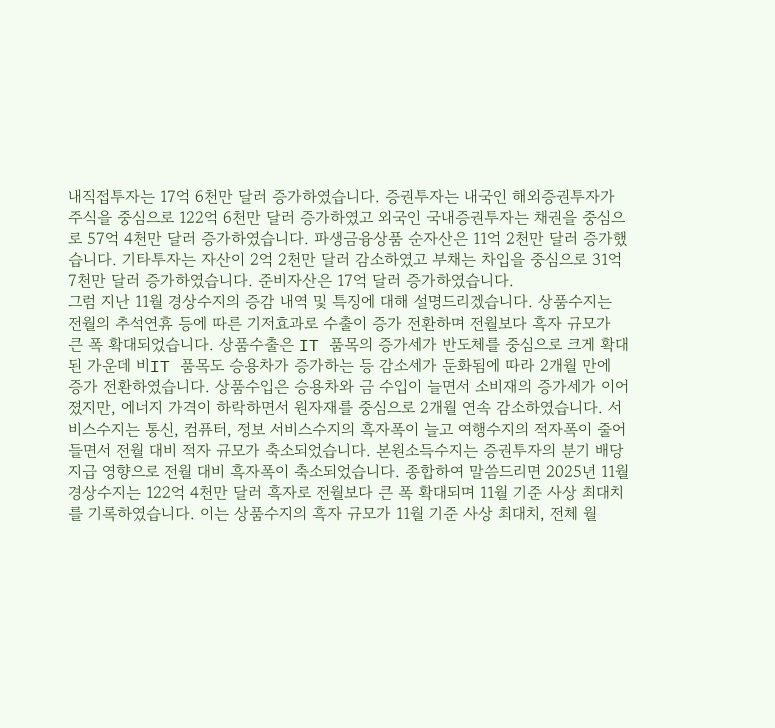내직접투자는 17억 6천만 달러 증가하였습니다. 증권투자는 내국인 해외증권투자가 주식을 중심으로 122억 6천만 달러 증가하였고 외국인 국내증권투자는 채권을 중심으로 57억 4천만 달러 증가하였습니다. 파생금융상품 순자산은 11억 2천만 달러 증가했습니다. 기타투자는 자산이 2억 2천만 달러 감소하였고 부채는 차입을 중심으로 31억 7천만 달러 증가하였습니다. 준비자산은 17억 달러 증가하였습니다.
그럼 지난 11월 경상수지의 증감 내역 및 특징에 대해 설명드리겠습니다. 상품수지는 전월의 추석연휴 등에 따른 기저효과로 수출이 증가 전환하며 전월보다 흑자 규모가 큰 폭 확대되었습니다. 상품수출은 IT 품목의 증가세가 반도체를 중심으로 크게 확대된 가운데 비IT 품목도 승용차가 증가하는 등 감소세가 둔화됨에 따라 2개월 만에 증가 전환하였습니다. 상품수입은 승용차와 금 수입이 늘면서 소비재의 증가세가 이어졌지만, 에너지 가격이 하락하면서 원자재를 중심으로 2개월 연속 감소하였습니다. 서비스수지는 통신, 컴퓨터, 정보 서비스수지의 흑자폭이 늘고 여행수지의 적자폭이 줄어들면서 전월 대비 적자 규모가 축소되었습니다. 본원소득수지는 증권투자의 분기 배당 지급 영향으로 전월 대비 흑자폭이 축소되었습니다. 종합하여 말씀드리면 2025년 11월 경상수지는 122억 4천만 달러 흑자로 전월보다 큰 폭 확대되며 11월 기준 사상 최대치를 기록하였습니다. 이는 상품수지의 흑자 규모가 11월 기준 사상 최대치, 전체 월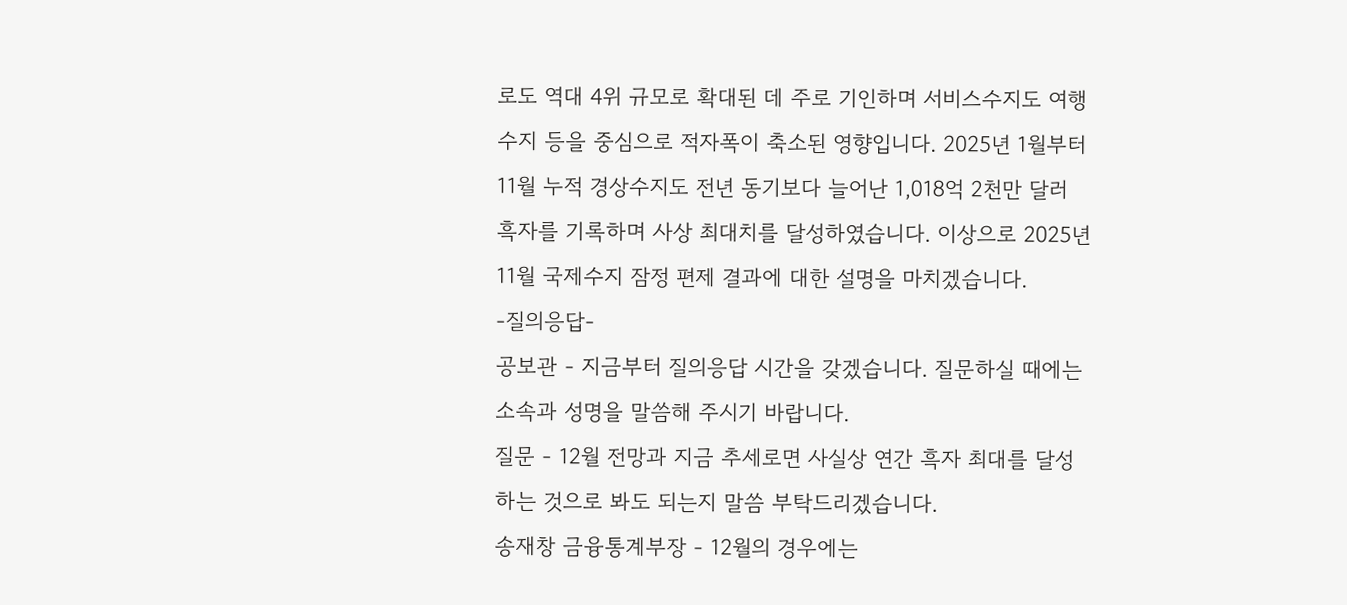로도 역대 4위 규모로 확대된 데 주로 기인하며 서비스수지도 여행수지 등을 중심으로 적자폭이 축소된 영향입니다. 2025년 1월부터 11월 누적 경상수지도 전년 동기보다 늘어난 1,018억 2천만 달러 흑자를 기록하며 사상 최대치를 달성하였습니다. 이상으로 2025년 11월 국제수지 잠정 편제 결과에 대한 설명을 마치겠습니다.
-질의응답-
공보관 - 지금부터 질의응답 시간을 갖겠습니다. 질문하실 때에는 소속과 성명을 말씀해 주시기 바랍니다.
질문 - 12월 전망과 지금 추세로면 사실상 연간 흑자 최대를 달성하는 것으로 봐도 되는지 말씀 부탁드리겠습니다.
송재창 금융통계부장 - 12월의 경우에는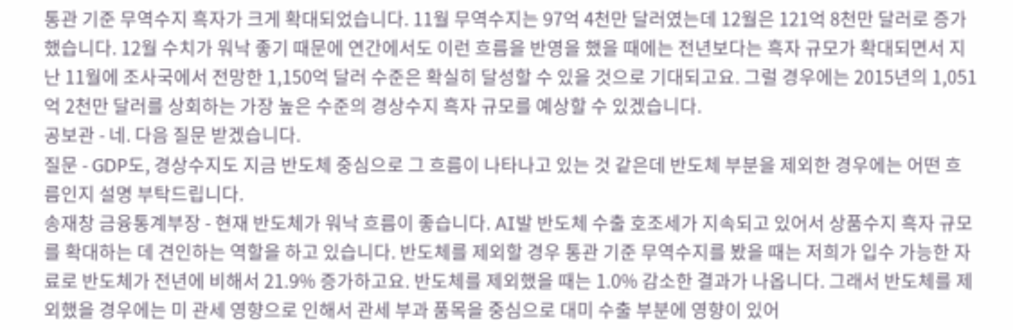통관 기준 무역수지 흑자가 크게 확대되었습니다. 11월 무역수지는 97억 4천만 달러였는데 12월은 121억 8천만 달러로 증가했습니다. 12월 수치가 워낙 좋기 때문에 연간에서도 이런 흐름을 반영을 했을 때에는 전년보다는 흑자 규모가 확대되면서 지난 11월에 조사국에서 전망한 1,150억 달러 수준은 확실히 달성할 수 있을 것으로 기대되고요. 그럴 경우에는 2015년의 1,051억 2천만 달러를 상회하는 가장 높은 수준의 경상수지 흑자 규모를 예상할 수 있겠습니다.
공보관 - 네. 다음 질문 받겠습니다.
질문 - GDP도, 경상수지도 지금 반도체 중심으로 그 흐름이 나타나고 있는 것 같은데 반도체 부분을 제외한 경우에는 어떤 흐름인지 설명 부탁드립니다.
송재창 금융통계부장 - 현재 반도체가 워낙 흐름이 좋습니다. AI발 반도체 수출 호조세가 지속되고 있어서 상품수지 흑자 규모를 확대하는 데 견인하는 역할을 하고 있습니다. 반도체를 제외할 경우 통관 기준 무역수지를 봤을 때는 저희가 입수 가능한 자료로 반도체가 전년에 비해서 21.9% 증가하고요. 반도체를 제외했을 때는 1.0% 감소한 결과가 나옵니다. 그래서 반도체를 제외했을 경우에는 미 관세 영향으로 인해서 관세 부과 품목을 중심으로 대미 수출 부분에 영향이 있어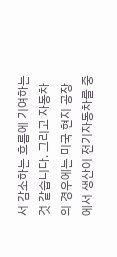서 감소하는 흐름에 기여하는 것 같습니다. 그리고 자동차의 경우에는 미국 현지 공장에서 생산이 전기자동차를 중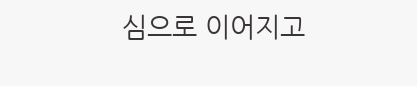심으로 이어지고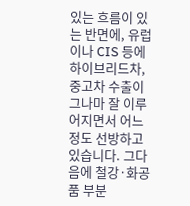있는 흐름이 있는 반면에, 유럽이나 CIS 등에 하이브리드차, 중고차 수출이 그나마 잘 이루어지면서 어느 정도 선방하고 있습니다. 그다음에 철강·화공품 부분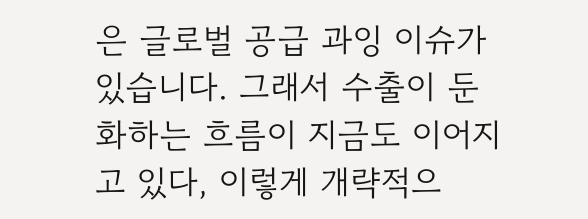은 글로벌 공급 과잉 이슈가 있습니다. 그래서 수출이 둔화하는 흐름이 지금도 이어지고 있다, 이렇게 개략적으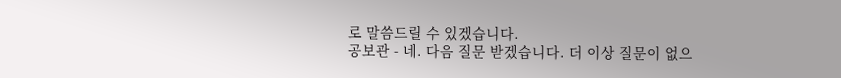로 말씀드릴 수 있겠습니다.
공보관 - 네. 다음 질문 받겠습니다. 더 이상 질문이 없으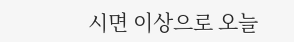시면 이상으로 오늘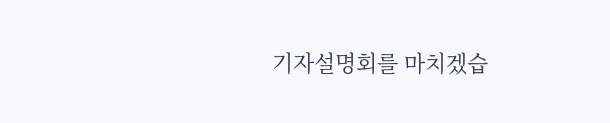기자설명회를 마치겠습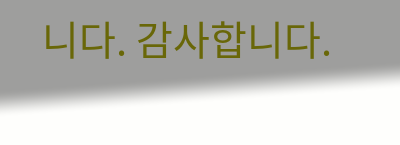니다. 감사합니다.